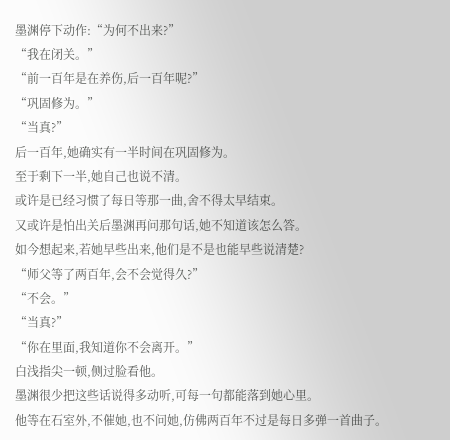墨渊停下动作:“为何不出来?”
“我在闭关。”
“前一百年是在养伤,后一百年呢?”
“巩固修为。”
“当真?”
后一百年,她确实有一半时间在巩固修为。
至于剩下一半,她自己也说不清。
或许是已经习惯了每日等那一曲,舍不得太早结束。
又或许是怕出关后墨渊再问那句话,她不知道该怎么答。
如今想起来,若她早些出来,他们是不是也能早些说清楚?
“师父等了两百年,会不会觉得久?”
“不会。”
“当真?”
“你在里面,我知道你不会离开。”
白浅指尖一顿,侧过脸看他。
墨渊很少把这些话说得多动听,可每一句都能落到她心里。
他等在石室外,不催她,也不问她,仿佛两百年不过是每日多弹一首曲子。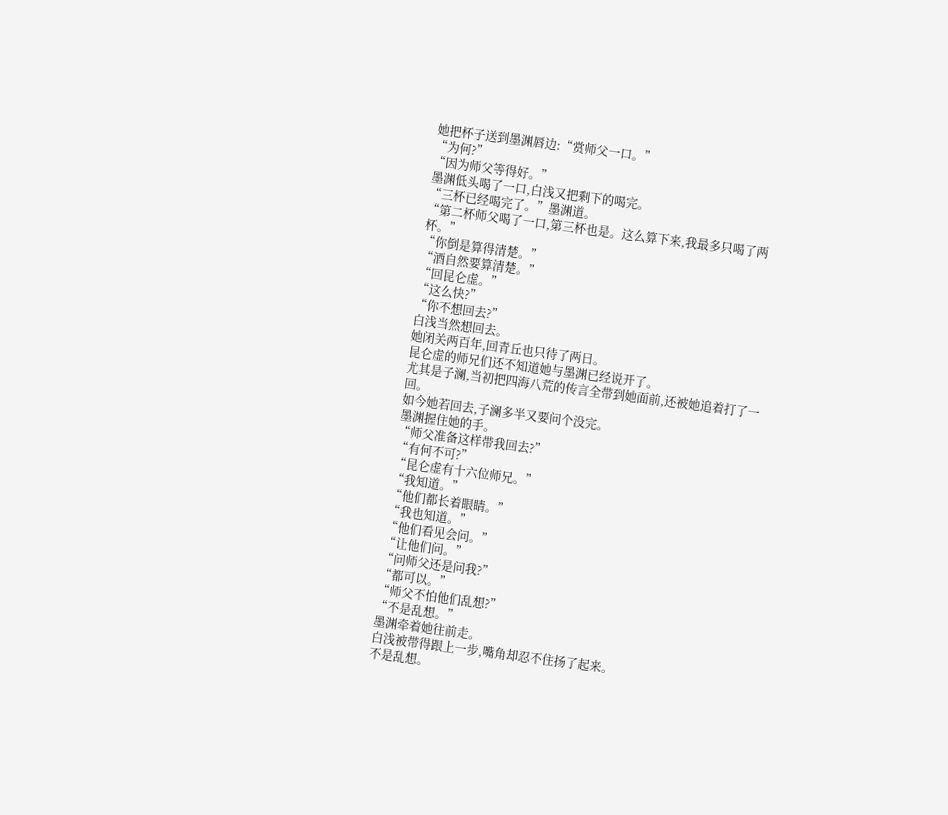她把杯子送到墨渊唇边:“赏师父一口。”
“为何?”
“因为师父等得好。”
墨渊低头喝了一口,白浅又把剩下的喝完。
“三杯已经喝完了。”墨渊道。
“第二杯师父喝了一口,第三杯也是。这么算下来,我最多只喝了两杯。”
“你倒是算得清楚。”
“酒自然要算清楚。”
“回昆仑虚。”
“这么快?”
“你不想回去?”
白浅当然想回去。
她闭关两百年,回青丘也只待了两日。
昆仑虚的师兄们还不知道她与墨渊已经说开了。
尤其是子澜,当初把四海八荒的传言全带到她面前,还被她追着打了一回。
如今她若回去,子澜多半又要问个没完。
墨渊握住她的手。
“师父准备这样带我回去?”
“有何不可?”
“昆仑虚有十六位师兄。”
“我知道。”
“他们都长着眼睛。”
“我也知道。”
“他们看见会问。”
“让他们问。”
“问师父还是问我?”
“都可以。”
“师父不怕他们乱想?”
“不是乱想。”
墨渊牵着她往前走。
白浅被带得跟上一步,嘴角却忍不住扬了起来。
不是乱想。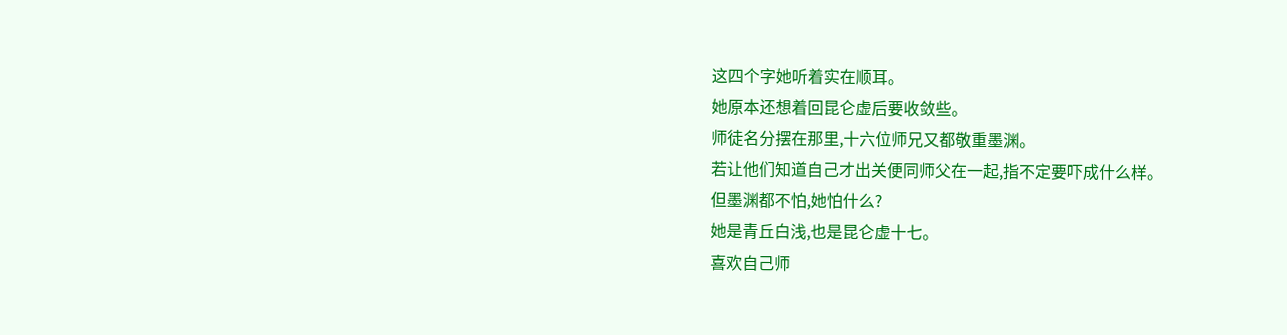这四个字她听着实在顺耳。
她原本还想着回昆仑虚后要收敛些。
师徒名分摆在那里,十六位师兄又都敬重墨渊。
若让他们知道自己才出关便同师父在一起,指不定要吓成什么样。
但墨渊都不怕,她怕什么?
她是青丘白浅,也是昆仑虚十七。
喜欢自己师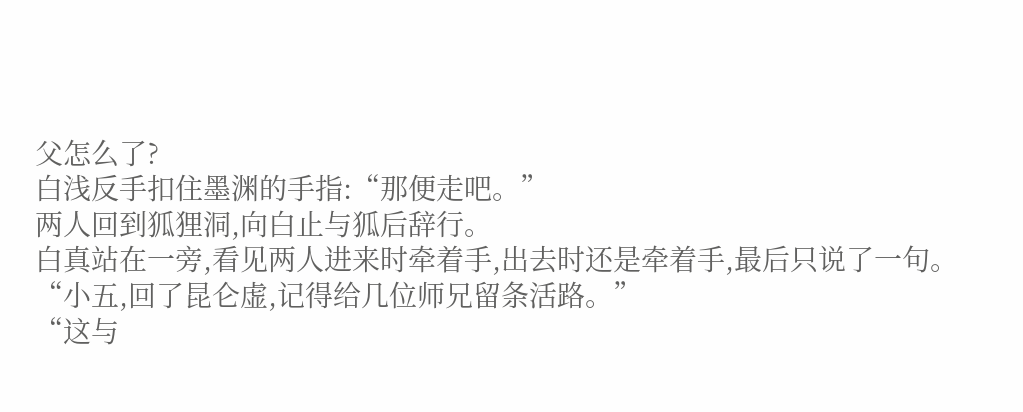父怎么了?
白浅反手扣住墨渊的手指:“那便走吧。”
两人回到狐狸洞,向白止与狐后辞行。
白真站在一旁,看见两人进来时牵着手,出去时还是牵着手,最后只说了一句。
“小五,回了昆仑虚,记得给几位师兄留条活路。”
“这与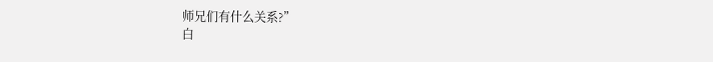师兄们有什么关系?”
白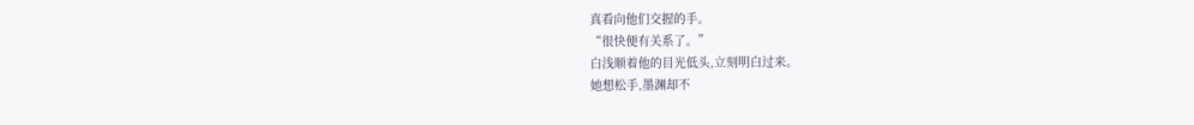真看向他们交握的手。
“很快便有关系了。”
白浅顺着他的目光低头,立刻明白过来。
她想松手,墨渊却不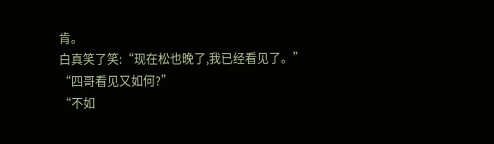肯。
白真笑了笑:“现在松也晚了,我已经看见了。”
“四哥看见又如何?”
“不如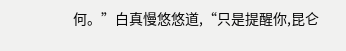何。”白真慢悠悠道,“只是提醒你,昆仑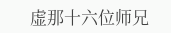虚那十六位师兄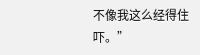不像我这么经得住吓。”